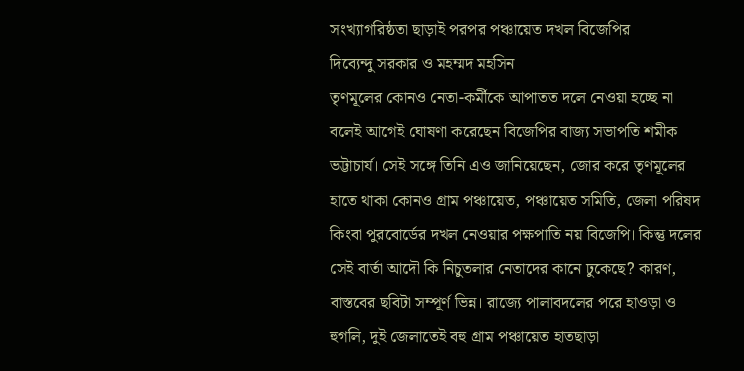সংখ্যাগরিষ্ঠতা ছাড়াই পরপর পঞ্চায়েত দখল বিজেপির
দিব্যেন্দু সরকার ও মহম্মদ মহসিন
তৃণমূলের কোনও নেতা-কর্মীকে আপাতত দলে নেওয়া হচ্ছে না বলেই আগেই ঘোষণা করেছেন বিজেপির বাজ্য সভাপতি শমীক ভট্টাচার্য। সেই সঙ্গে তিনি এও জানিয়েছেন, জোর করে তৃণমূলের হাতে থাকা কোনও গ্রাম পঞ্চায়েত, পঞ্চায়েত সমিতি, জেলা পরিষদ কিংবা পুরবোর্ডের দখল নেওয়ার পক্ষপাতি নয় বিজেপি। কিন্তু দলের সেই বার্তা আদৌ কি নিচুতলার নেতাদের কানে ঢুকেছে? কারণ, বাস্তবের ছবিটা সম্পূর্ণ ভিন্ন। রাজ্যে পালাবদলের পরে হাওড়া ও হুগলি, দুই জেলাতেই বহু গ্রাম পঞ্চায়েত হাতছাড়া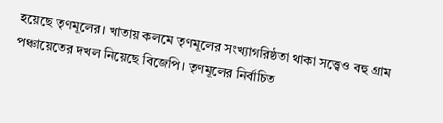হয়েছে তৃণমূলের। খাতায় কলমে তৃণমূলের সংখ্যাগরিষ্ঠতা থাকা সত্ত্বেও বহু গ্রাম পঞ্চায়েতের দখল নিয়েছে বিজেপি। তৃণমূলের নির্বাচিত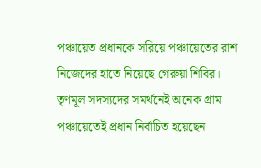পঞ্চায়েত প্রধানকে সরিয়ে পঞ্চায়েতের রাশ নিজেদের হাতে নিয়েছে গেরুয়া শিবির। তৃণমূল সদস্যদের সমর্থনেই অনেক গ্রাম পঞ্চায়েতেই প্রধান নির্বাচিত হয়েছেন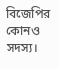বিজেপির কোনও সদস্য।